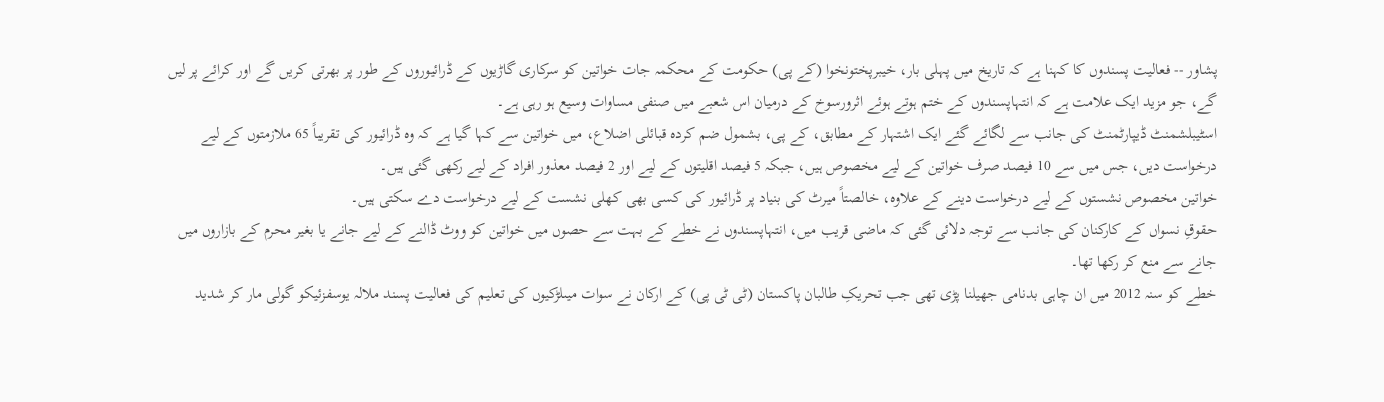پشاور -- فعالیت پسندوں کا کہنا ہے کہ تاریخ میں پہلی بار، خیبرپختونخوا (کے پی) حکومت کے محکمہ جات خواتین کو سرکاری گاڑیوں کے ڈرائیوروں کے طور پر بھرتی کریں گے اور کرائے پر لیں گے، جو مزید ایک علامت ہے کہ انتہاپسندوں کے ختم ہوتے ہوئے اثرورسوخ کے درمیان اس شعبے میں صنفی مساوات وسیع ہو رہی ہے۔
اسٹیبلشمنٹ ڈیپارٹمنٹ کی جانب سے لگائے گئے ایک اشتہار کے مطابق، کے پی، بشمول ضم کردہ قبائلی اضلاع، میں خواتین سے کہا گیا ہے کہ وہ ڈرائیور کی تقریباً 65 ملازمتوں کے لیے درخواست دیں، جس میں سے 10 فیصد صرف خواتین کے لیے مخصوص ہیں، جبکہ 5 فیصد اقلیتوں کے لیے اور 2 فیصد معذور افراد کے لیے رکھی گئی ہیں۔
خواتین مخصوص نشستوں کے لیے درخواست دینے کے علاوہ، خالصتاً میرٹ کی بنیاد پر ڈرائیور کی کسی بھی کھلی نشست کے لیے درخواست دے سکتی ہیں۔
حقوقِ نسواں کے کارکنان کی جانب سے توجہ دلائی گئی کہ ماضی قریب میں، انتہاپسندوں نے خطے کے بہت سے حصوں میں خواتین کو ووٹ ڈالنے کے لیے جانے یا بغیر محرم کے بازاروں میں جانے سے منع کر رکھا تھا۔
خطے کو سنہ 2012 میں ان چاہی بدنامی جھیلنا پڑی تھی جب تحریکِ طالبان پاکستان (ٹی ٹی پی) کے ارکان نے سوات میںلڑکیوں کی تعلیم کی فعالیت پسند ملالہ یوسفزئیکو گولی مار کر شدید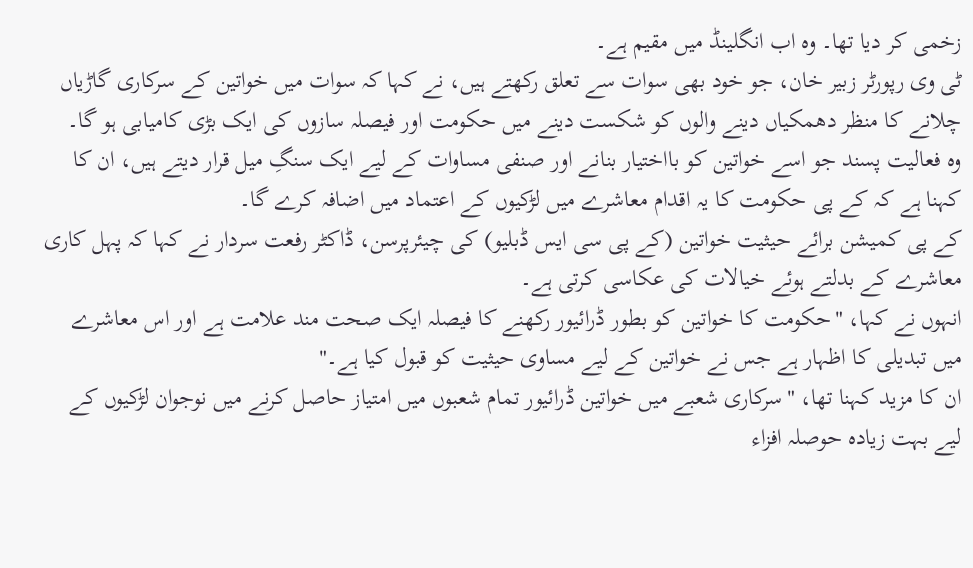زخمی کر دیا تھا۔ وہ اب انگلینڈ میں مقیم ہے۔
ٹی وی رپورٹر زبیر خان، جو خود بھی سوات سے تعلق رکھتے ہیں، نے کہا کہ سوات میں خواتین کے سرکاری گاڑیاں چلانے کا منظر دھمکیاں دینے والوں کو شکست دینے میں حکومت اور فیصلہ سازوں کی ایک بڑی کامیابی ہو گا۔
وہ فعالیت پسند جو اسے خواتین کو بااختیار بنانے اور صنفی مساوات کے لیے ایک سنگِ میل قرار دیتے ہیں، ان کا کہنا ہے کہ کے پی حکومت کا یہ اقدام معاشرے میں لڑکیوں کے اعتماد میں اضافہ کرے گا۔
کے پی کمیشن برائے حیثیت خواتین (کے پی سی ایس ڈبلیو) کی چیئرپرسن، ڈاکٹر رفعت سردار نے کہا کہ پہل کاری معاشرے کے بدلتے ہوئے خیالات کی عکاسی کرتی ہے۔
انہوں نے کہا، "حکومت کا خواتین کو بطور ڈرائیور رکھنے کا فیصلہ ایک صحت مند علامت ہے اور اس معاشرے میں تبدیلی کا اظہار ہے جس نے خواتین کے لیے مساوی حیثیت کو قبول کیا ہے۔"
ان کا مزید کہنا تھا، "سرکاری شعبے میں خواتین ڈرائیور تمام شعبوں میں امتیاز حاصل کرنے میں نوجوان لڑکیوں کے لیے بہت زیادہ حوصلہ افزاء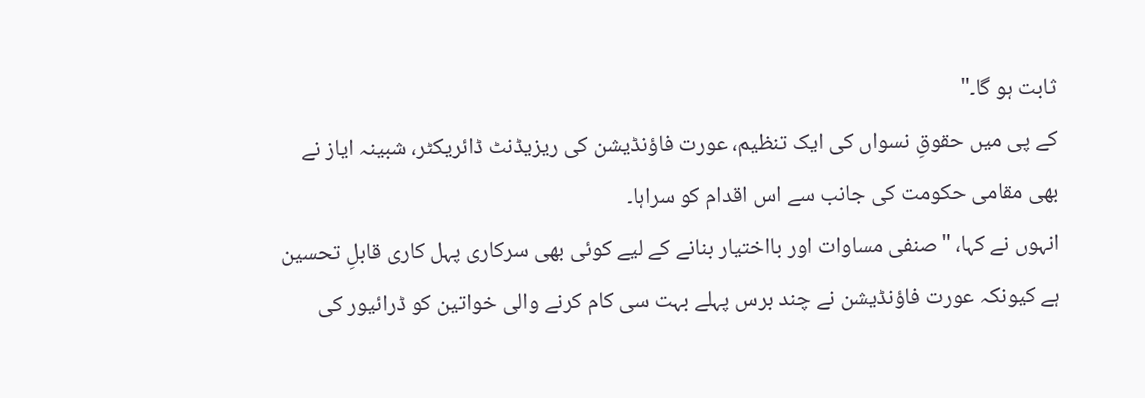ثابت ہو گا۔"
کے پی میں حقوقِ نسواں کی ایک تنظیم، عورت فاؤنڈیشن کی ریزیڈنٹ ڈائریکٹر، شبینہ ایاز نے بھی مقامی حکومت کی جانب سے اس اقدام کو سراہا۔
انہوں نے کہا، "صنفی مساوات اور بااختیار بنانے کے لیے کوئی بھی سرکاری پہل کاری قابلِ تحسین ہے کیونکہ عورت فاؤنڈیشن نے چند برس پہلے بہت سی کام کرنے والی خواتین کو ڈرائیور کی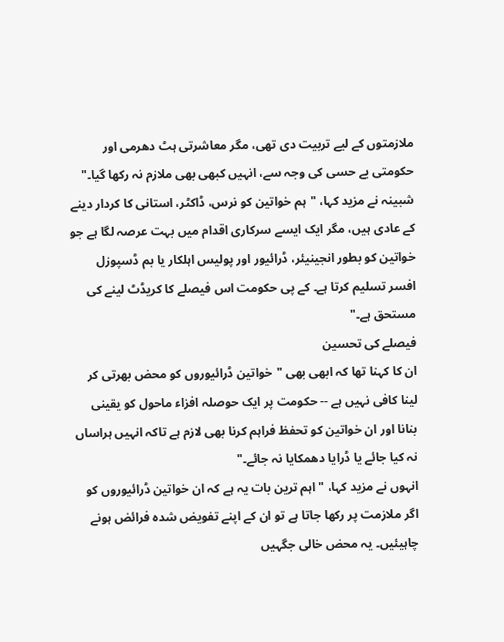ملازمتوں کے لیے تربیت دی تھی، مگر معاشرتی ہٹ دھرمی اور حکومتی بے حسی کی وجہ سے، انہیں کبھی بھی ملازم نہ رکھا گیا۔"
شبینہ نے مزید کہا، "ہم خواتین کو نرس، ڈاکٹر، استانی کا کردار دینے کے عادی ہیں، مگر ایک ایسے سرکاری اقدام میں بہت عرصہ لگا ہے جو خواتین کو بطور انجینیئر، ڈرائیور اور پولیس اہلکار یا بم ڈسپوزل افسر تسلیم کرتا ہے۔ کے پی حکومت اس فیصلے کا کریڈٹ لینے کی مستحق ہے۔"
فیصلے کی تحسین
ان کا کہنا تھا کہ ابھی بھی "خواتین ڈرائیوروں کو محض بھرتی کر لینا کافی نہیں ہے -- حکومت پر ایک حوصلہ افزاء ماحول کو یقینی بنانا اور ان خواتین کو تحفظ فراہم کرنا بھی لازم ہے تاکہ انہیں ہراساں نہ کیا جائے یا ڈرایا دھمکایا نہ جائے۔"
انہوں نے مزید کہا، "اہم ترین بات یہ ہے کہ ان خواتین ڈرائیوروں کو اگر ملازمت پر رکھا جاتا ہے تو ان کے اپنے تفویض شدہ فرائض ہونے چاہیئیں۔ یہ محض خالی جگہیں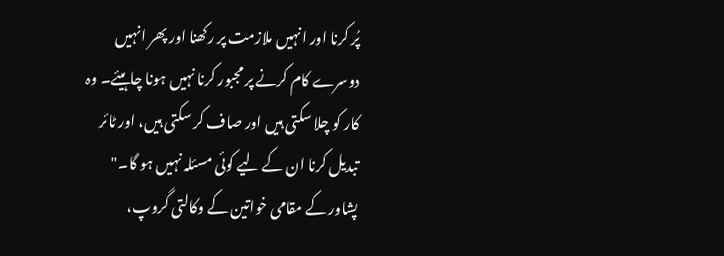پُر کرنا اور انہیں ملازمت پر رکھنا اور پھر انہیں دوسرے کام کرنے پر مجبور کرنا نہیں ہونا چاہیئے۔ وہ کار کو چلا سکتی ہیں اور صاف کر سکتی ہیں، اور ٹائر تبدیل کرنا ان کے لیے کوئی مسئلہ نہیں ہو گا۔"
پشاور کے مقامی خواتین کے وکالتی گروپ،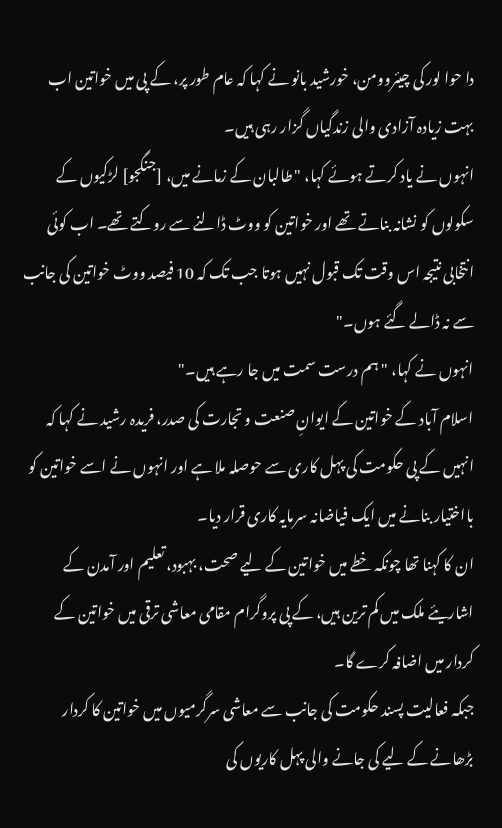دا حوا لور کی چیئروومن، خورشید بانو نے کہا کہ عام طور پر، کے پی میں خواتین اب بہت زیادہ آزادی والی زندگیاں گزار رہی ہیں۔
انہوں نے یاد کرتے ہوئے کہا، "طالبان کے زمانے میں، [جنگجو] لڑکیوں کے سکولوں کو نشانہ بناتے تھے اور خواتین کو ووٹ ڈالنے سے روکتے تھے۔ اب کوئی انتخابی نتیجہ اس وقت تک قبول نہیں ہوتا جب تک کہ 10 فیصد ووٹ خواتین کی جانب سے نہ ڈالے گئے ہوں۔"
انہوں نے کہا، "ہم درست سمت میں جا رہے ہیں۔"
اسلام آباد کے خواتین کے ایوانِ صنعت و تجارت کی صدر، فریدہ رشید نے کہا کہ انہیں کے پی حکومت کی پہل کاری سے حوصلہ ملا ہے اور انہوں نے اسے خواتین کو بااختیار بنانے میں ایک فیاضانہ سرمایہ کاری قرار دیا۔
ان کا کہنا تھا چونکہ خطے میں خواتین کے لیے صحت، بہبود، تعلیم اور آمدن کے اشاریئے ملک میں کم ترین ہیں، کے پی پروگرام مقامی معاشی ترقی میں خواتین کے کردار میں اضافہ کرے گا۔
جبکہ فعالیت پسند حکومت کی جانب سے معاشی سرگرمیوں میں خواتین کا کردار بڑھانے کے لیے کی جانے والی پہل کاریوں کی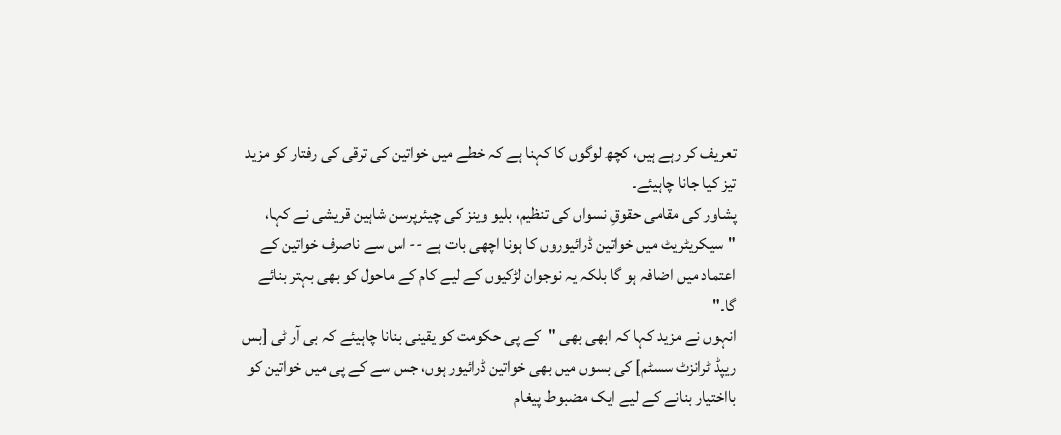تعریف کر رہے ہیں، کچھ لوگوں کا کہنا ہے کہ خطے میں خواتین کی ترقی کی رفتار کو مزید تیز کیا جانا چاہیئے۔
پشاور کی مقامی حقوقِ نسواں کی تنظیم، بلیو وینز کی چیئرپرسن شاہین قریشی نے کہا، "سیکریٹریٹ میں خواتین ڈرائیوروں کا ہونا اچھی بات ہے -- اس سے ناصرف خواتین کے اعتماد میں اضافہ ہو گا بلکہ یہ نوجوان لڑکیوں کے لیے کام کے ماحول کو بھی بہتر بنائے گا۔"
انہوں نے مزید کہا کہ ابھی بھی "کے پی حکومت کو یقینی بنانا چاہیئے کہ بی آر ٹی [بس ریپڈ ٹرانزٹ سسٹم] کی بسوں میں بھی خواتین ڈرائیور ہوں، جس سے کے پی میں خواتین کو بااختیار بنانے کے لیے ایک مضبوط پیغام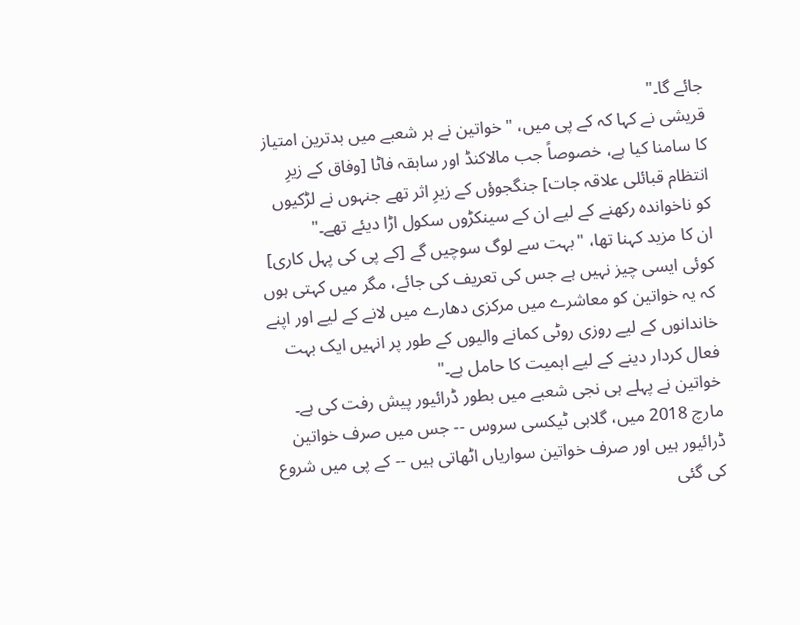جائے گا۔"
قریشی نے کہا کہ کے پی میں، "خواتین نے ہر شعبے میں بدترین امتیاز کا سامنا کیا ہے، خصوصاً جب مالاکنڈ اور سابقہ فاٹا [وفاق کے زیرِ انتظام قبائلی علاقہ جات] جنگجوؤں کے زیرِ اثر تھے جنہوں نے لڑکیوں کو ناخواندہ رکھنے کے لیے ان کے سینکڑوں سکول اڑا دیئے تھے۔"
ان کا مزید کہنا تھا، "بہت سے لوگ سوچیں گے [کے پی کی پہل کاری] کوئی ایسی چیز نہیں ہے جس کی تعریف کی جائے، مگر میں کہتی ہوں کہ یہ خواتین کو معاشرے میں مرکزی دھارے میں لانے کے لیے اور اپنے خاندانوں کے لیے روزی روٹی کمانے والیوں کے طور پر انہیں ایک بہت فعال کردار دینے کے لیے اہمیت کا حامل ہے۔"
خواتین نے پہلے ہی نجی شعبے میں بطور ڈرائیور پیش رفت کی ہے۔ مارچ 2018 میں، گلابی ٹیکسی سروس -- جس میں صرف خواتین ڈرائیور ہیں اور صرف خواتین سواریاں اٹھاتی ہیں -- کے پی میں شروع کی گئی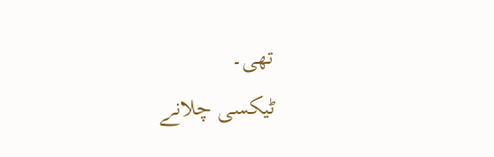تھی۔
ٹیکسی چلانے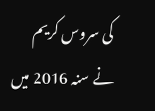کی سروس کریم نے سنہ 2016 میں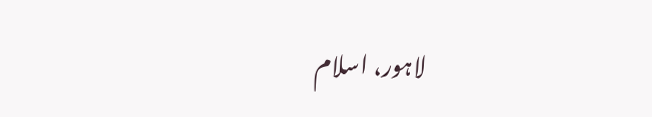لاہور، اسلام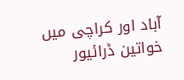آباد اور کراچی میں خواتین ڈرائیور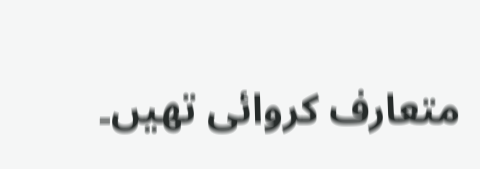متعارف کروائی تھیں۔